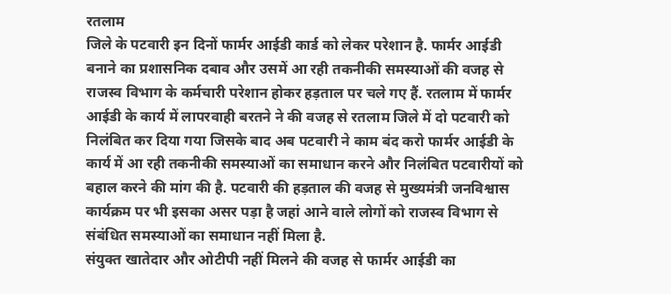रतलाम
जिले के पटवारी इन दिनों फार्मर आईडी कार्ड को लेकर परेशान है. फार्मर आईडी बनाने का प्रशासनिक दबाव और उसमें आ रही तकनीकी समस्याओं की वजह से राजस्व विभाग के कर्मचारी परेशान होकर हड़ताल पर चले गए हैं. रतलाम में फार्मर आईडी के कार्य में लापरवाही बरतने ने की वजह से रतलाम जिले में दो पटवारी को निलंबित कर दिया गया जिसके बाद अब पटवारी ने काम बंद करो फार्मर आईडी के कार्य में आ रही तकनीकी समस्याओं का समाधान करने और निलंबित पटवारीयों को बहाल करने की मांग की है. पटवारी की हड़ताल की वजह से मुख्यमंत्री जनविश्वास कार्यक्रम पर भी इसका असर पड़ा है जहां आने वाले लोगों को राजस्व विभाग से संबंधित समस्याओं का समाधान नहीं मिला है.
संयुक्त खातेदार और ओटीपी नहीं मिलने की वजह से फार्मर आईडी का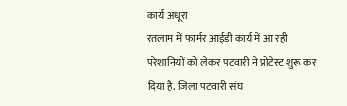कार्य अधूरा
रतलाम में फार्मर आईडी कार्य में आ रही परेशानियों को लेकर पटवारी ने प्रोटेस्ट शुरू कर दिया है. जिला पटवारी संघ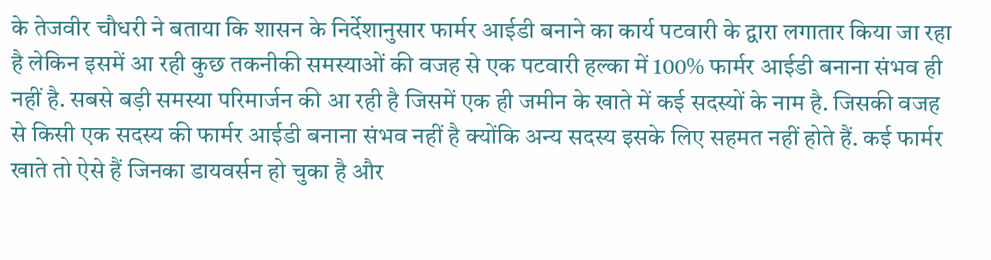के तेजवीर चौधरी ने बताया कि शासन के निर्देशानुसार फार्मर आईडी बनाने का कार्य पटवारी के द्वारा लगातार किया जा रहा है लेकिन इसमें आ रही कुछ तकनीकी समस्याओं की वजह से एक पटवारी हल्का में 100% फार्मर आईडी बनाना संभव ही नहीं है. सबसे बड़ी समस्या परिमार्जन की आ रही है जिसमें एक ही जमीन के खाते में कई सदस्यों के नाम है. जिसकी वजह से किसी एक सदस्य की फार्मर आईडी बनाना संभव नहीं है क्योंकि अन्य सदस्य इसके लिए सहमत नहीं होते हैं. कई फार्मर खाते तो ऐसे हैं जिनका डायवर्सन हो चुका है और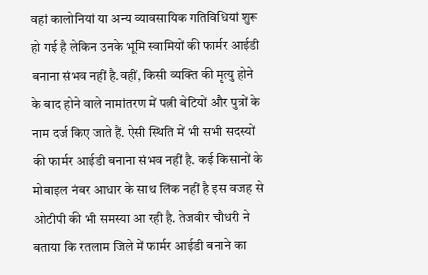वहां कालोनियां या अन्य व्यावसायिक गतिविधियां शुरू हो गई है लेकिन उनके भूमि स्वामियों की फार्मर आईडी बनाना संभव नहीं है.वहीं, किसी व्यक्ति की मृत्यु होने के बाद होने वाले नामांतरण में पत्नी बेटियों और पुत्रों के नाम दर्ज किए जाते हैं. ऐसी स्थिति में भी सभी सदस्यों की फार्मर आईडी बनाना संभव नहीं है. कई किसानों के मोबाइल नंबर आधार के साथ लिंक नहीं है इस वजह से ओटीपी की भी समस्या आ रही है. तेजवीर चौधरी ने बताया कि रतलाम जिले में फार्मर आईडी बनाने का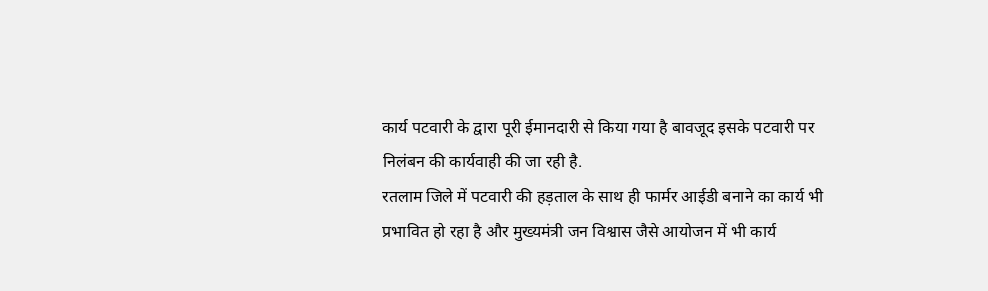कार्य पटवारी के द्वारा पूरी ईमानदारी से किया गया है बावजूद इसके पटवारी पर निलंबन की कार्यवाही की जा रही है.
रतलाम जिले में पटवारी की हड़ताल के साथ ही फार्मर आईडी बनाने का कार्य भी प्रभावित हो रहा है और मुख्यमंत्री जन विश्वास जैसे आयोजन में भी कार्य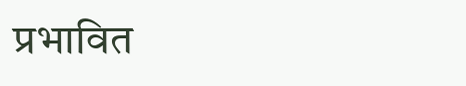प्रभावित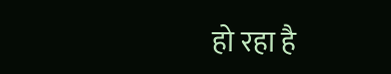हो रहा है